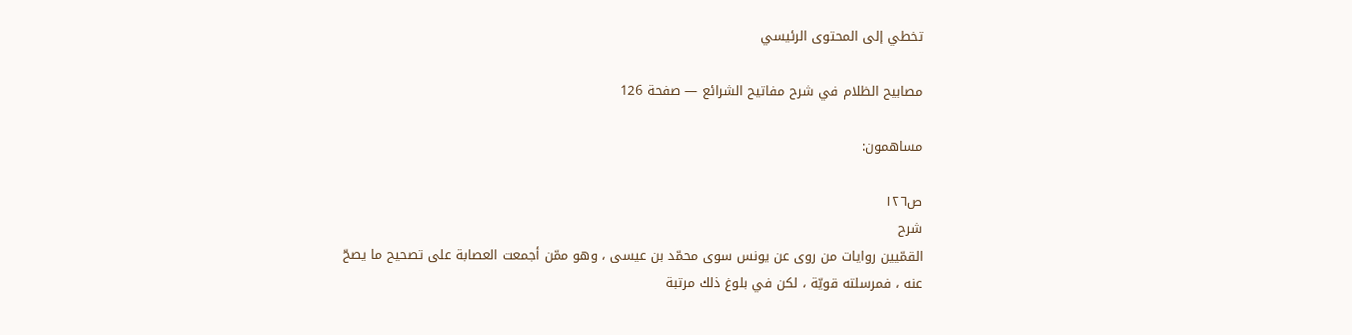تخطي إلى المحتوى الرئيسي

مصابيح الظلام في شرح مفاتيح الشرائع — صفحة 126

مساهمون:

ص١٢٦
شرح
القمّيين روايات من روى عن يونس سوى محمّد بن عيسى ، وهو ممّن أجمعت العصابة على تصحيح ما يصحّ عنه ، فمرسلته قويّة ، لكن في بلوغ ذلك مرتبة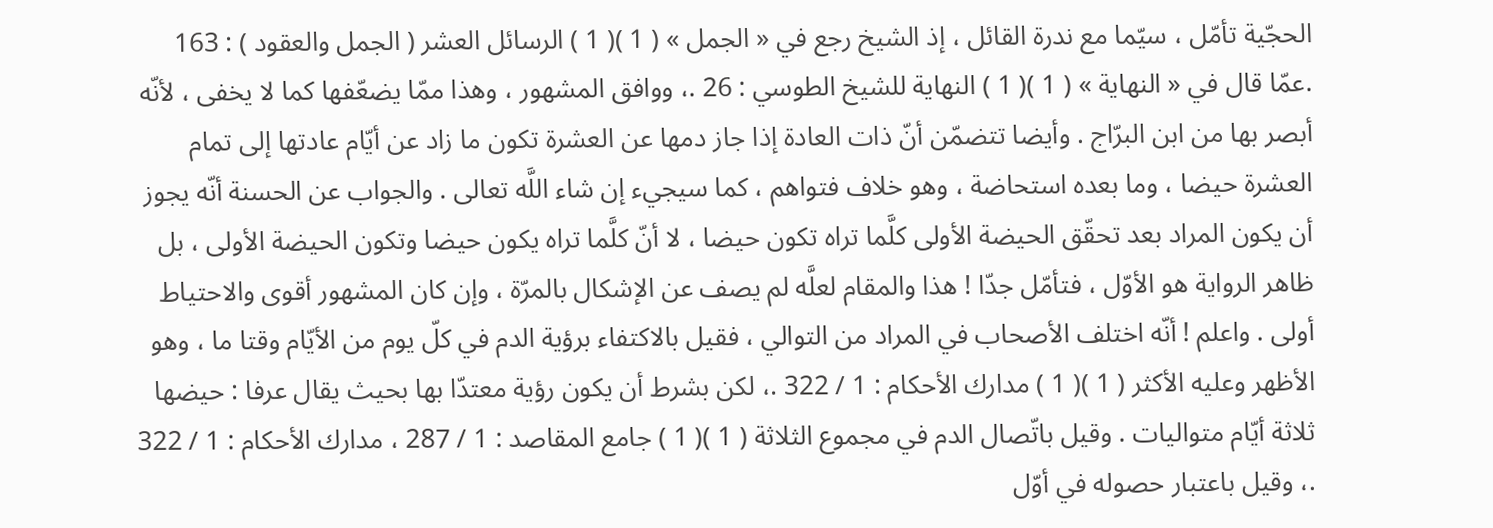الحجّية تأمّل ، سيّما مع ندرة القائل ، إذ الشيخ رجع في « الجمل » ( 1 )( 1 ) الرسائل العشر ( الجمل والعقود ) : 163 .عمّا قال في « النهاية » ( 1 )( 1 ) النهاية للشيخ الطوسي : 26 .، ووافق المشهور ، وهذا ممّا يضعّفها كما لا يخفى ، لأنّه أبصر بها من ابن البرّاج . وأيضا تتضمّن أنّ ذات العادة إذا جاز دمها عن العشرة تكون ما زاد عن أيّام عادتها إلى تمام العشرة حيضا ، وما بعده استحاضة ، وهو خلاف فتواهم ، كما سيجيء إن شاء اللَّه تعالى . والجواب عن الحسنة أنّه يجوز أن يكون المراد بعد تحقّق الحيضة الأولى كلَّما تراه تكون حيضا ، لا أنّ كلَّما تراه يكون حيضا وتكون الحيضة الأولى ، بل ظاهر الرواية هو الأوّل ، فتأمّل جدّا ! هذا والمقام لعلَّه لم يصف عن الإشكال بالمرّة ، وإن كان المشهور أقوى والاحتياط أولى . واعلم ! أنّه اختلف الأصحاب في المراد من التوالي ، فقيل بالاكتفاء برؤية الدم في كلّ يوم من الأيّام وقتا ما ، وهو الأظهر وعليه الأكثر ( 1 )( 1 ) مدارك الأحكام : 1 / 322 .، لكن بشرط أن يكون رؤية معتدّا بها بحيث يقال عرفا : حيضها ثلاثة أيّام متواليات . وقيل باتّصال الدم في مجموع الثلاثة ( 1 )( 1 ) جامع المقاصد : 1 / 287 ، مدارك الأحكام : 1 / 322 .، وقيل باعتبار حصوله في أوّل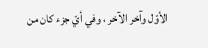الأوّل وآخر الآخر ، وفي أيّ جزء كان من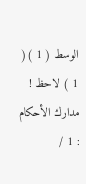الوسط ( 1 )( 1 ) لاحظ ! مدارك الأحكام : 1 /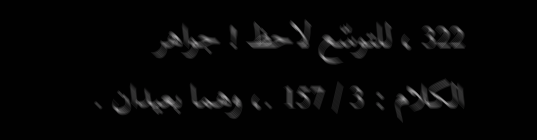322 ، للتوسّع لاحظ ! جواهر الكلام : 3 / 157 .، وهما بعيدان .